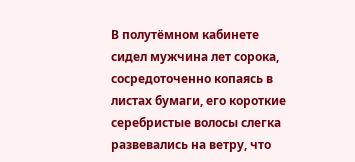В полутёмном кабинете сидел мужчина лет сорока, сосредоточенно копаясь в листах бумаги, его короткие серебристые волосы слегка развевались на ветру, что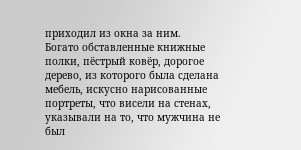приходил из окна за ним.
Богато обставленные книжные полки, пёстрый ковёр, дорогое дерево, из которого была сделана мебель, искусно нарисованные портреты, что висели на стенах, указывали на то, что мужчина не был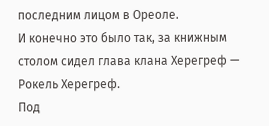последним лицом в Ореоле.
И конечно это было так, за книжным столом сидел глава клана Херегреф — Рокель Херегреф.
Под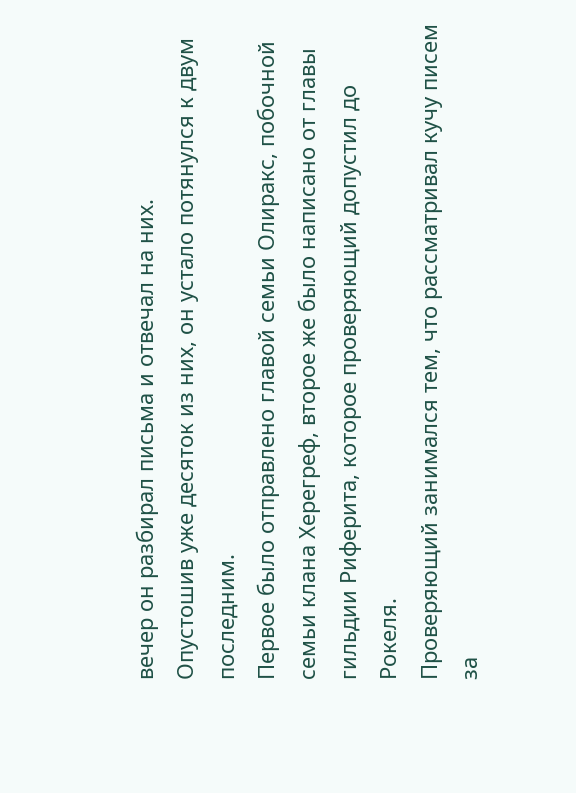вечер он разбирал письма и отвечал на них.
Опустошив уже десяток из них, он устало потянулся к двум последним.
Первое было отправлено главой семьи Олиракс, побочной семьи клана Херегреф, второе же было написано от главы гильдии Риферита, которое проверяющий допустил до Рокеля.
Проверяющий занимался тем, что рассматривал кучу писем за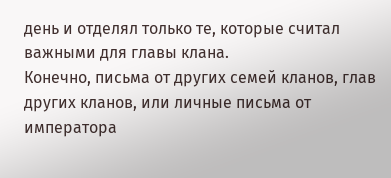день и отделял только те, которые считал важными для главы клана.
Конечно, письма от других семей кланов, глав других кланов, или личные письма от императора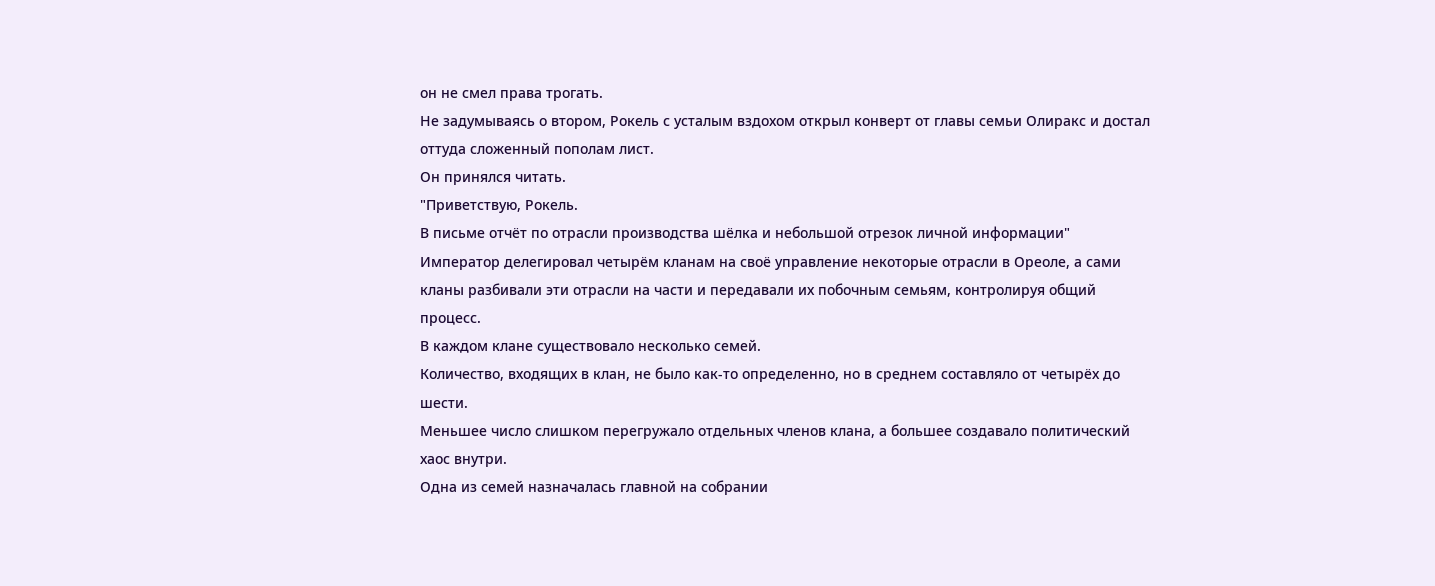он не смел права трогать.
Не задумываясь о втором, Рокель с усталым вздохом открыл конверт от главы семьи Олиракс и достал оттуда сложенный пополам лист.
Он принялся читать.
"Приветствую, Рокель.
В письме отчёт по отрасли производства шёлка и небольшой отрезок личной информации"
Император делегировал четырём кланам на своё управление некоторые отрасли в Ореоле, а сами кланы разбивали эти отрасли на части и передавали их побочным семьям, контролируя общий процесс.
В каждом клане существовало несколько семей.
Количество, входящих в клан, не было как-то определенно, но в среднем составляло от четырёх до шести.
Меньшее число слишком перегружало отдельных членов клана, а большее создавало политический хаос внутри.
Одна из семей назначалась главной на собрании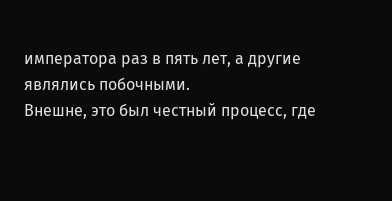императора раз в пять лет, а другие являлись побочными.
Внешне, это был честный процесс, где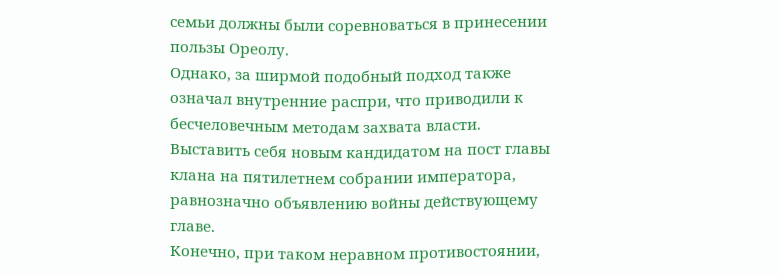семьи должны были соревноваться в принесении пользы Ореолу.
Однако, за ширмой подобный подход также означал внутренние распри, что приводили к бесчеловечным методам захвата власти.
Выставить себя новым кандидатом на пост главы клана на пятилетнем собрании императора, равнозначно объявлению войны действующему главе.
Конечно, при таком неравном противостоянии,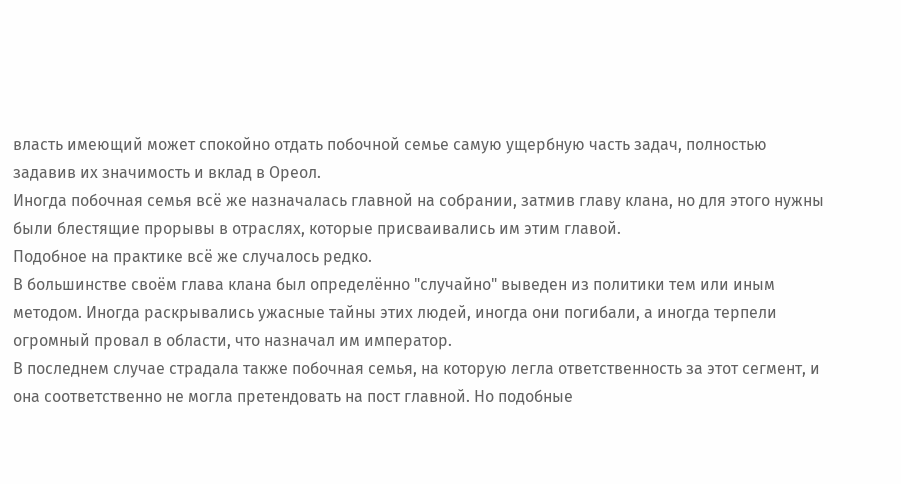власть имеющий может спокойно отдать побочной семье самую ущербную часть задач, полностью задавив их значимость и вклад в Ореол.
Иногда побочная семья всё же назначалась главной на собрании, затмив главу клана, но для этого нужны были блестящие прорывы в отраслях, которые присваивались им этим главой.
Подобное на практике всё же случалось редко.
В большинстве своём глава клана был определённо "случайно" выведен из политики тем или иным методом. Иногда раскрывались ужасные тайны этих людей, иногда они погибали, а иногда терпели огромный провал в области, что назначал им император.
В последнем случае страдала также побочная семья, на которую легла ответственность за этот сегмент, и она соответственно не могла претендовать на пост главной. Но подобные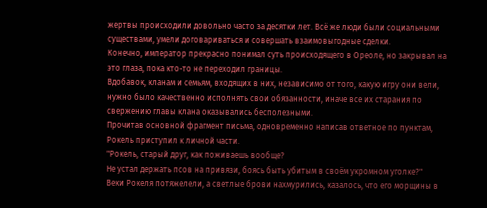жертвы происходили довольно часто за десятки лет. Всё же люди были социальными существами, умели договариваться и совершать взаимовыгодные сделки.
Конечно, император прекрасно понимал суть происходящего в Ореоле, но закрывал на это глаза, пока кто-то не переходил границы.
Вдобавок, кланам и семьям, входящих в них, независимо от того, какую игру они вели, нужно было качественно исполнять свои обязанности, иначе все их старания по свержению главы клана оказывались бесполезными.
Прочитав основной фрагмент письма, одновременно написав ответное по пунктам, Рокель приступил к личной части.
"Рокель, старый друг, как поживаешь вообще?
Не устал держать псов на привязи, боясь быть убитым в своём укромном уголке?"
Веки Рокеля потяжелели, а светлые брови нахмурились, казалось, что его морщины в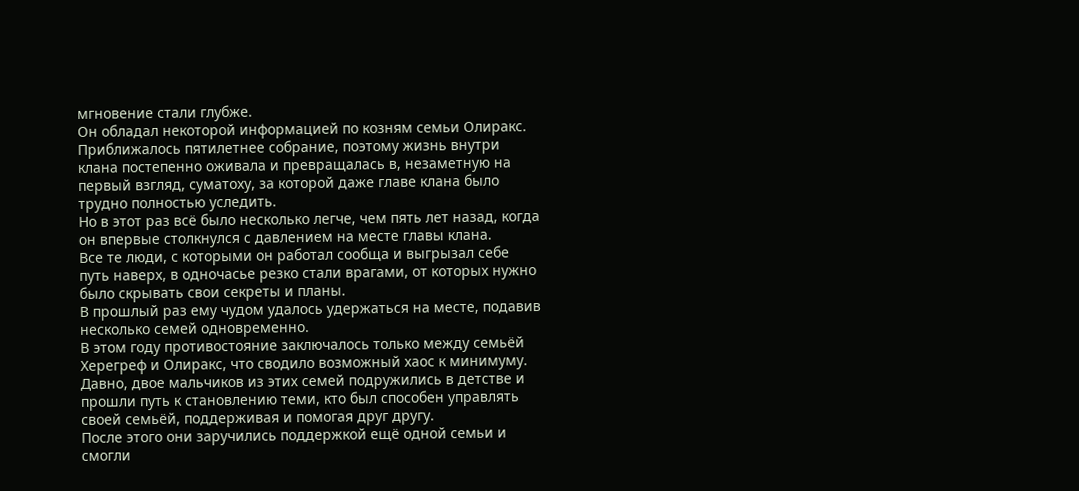мгновение стали глубже.
Он обладал некоторой информацией по козням семьи Олиракс. Приближалось пятилетнее собрание, поэтому жизнь внутри клана постепенно оживала и превращалась в, незаметную на первый взгляд, суматоху, за которой даже главе клана было трудно полностью уследить.
Но в этот раз всё было несколько легче, чем пять лет назад, когда он впервые столкнулся с давлением на месте главы клана.
Все те люди, с которыми он работал сообща и выгрызал себе путь наверх, в одночасье резко стали врагами, от которых нужно было скрывать свои секреты и планы.
В прошлый раз ему чудом удалось удержаться на месте, подавив несколько семей одновременно.
В этом году противостояние заключалось только между семьёй Херегреф и Олиракс, что сводило возможный хаос к минимуму.
Давно, двое мальчиков из этих семей подружились в детстве и прошли путь к становлению теми, кто был способен управлять своей семьёй, поддерживая и помогая друг другу.
После этого они заручились поддержкой ещё одной семьи и смогли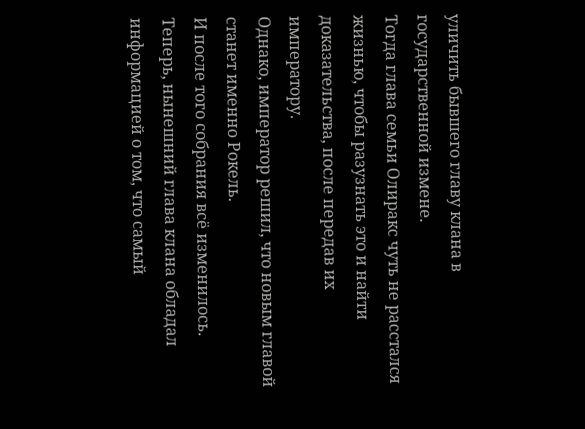уличить бывшего главу клана в государственной измене.
Тогда глава семьи Олиракс чуть не расстался жизнью, чтобы разузнать это и найти доказательства, после передав их императору.
Однако, император решил, что новым главой станет именно Рокель.
И после того собрания всё изменилось.
Теперь, нынешний глава клана обладал информацией о том, что самый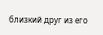близкий друг из его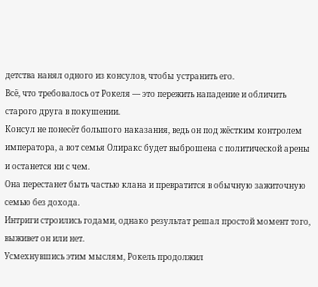детства нанял одного из консулов, чтобы устранить его.
Всё, что требовалось от Рокеля — это пережить нападение и обличить старого друга в покушении.
Консул не понесёт большого наказания, ведь он под жёстким контролем императора, а вот семья Олиракс будет выброшена с политической арены и останется ни с чем.
Она перестанет быть частью клана и превратится в обычную зажиточную семью без дохода.
Интриги строились годами, однако результат решал простой момент того, выживет он или нет.
Усмехнувшись этим мыслям, Рокель продолжил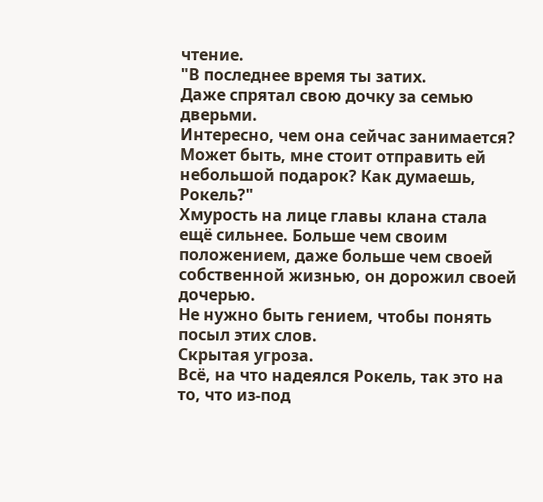чтение.
"В последнее время ты затих.
Даже спрятал свою дочку за семью дверьми.
Интересно, чем она сейчас занимается?
Может быть, мне стоит отправить ей небольшой подарок? Как думаешь, Рокель?"
Хмурость на лице главы клана стала ещё сильнее. Больше чем своим положением, даже больше чем своей собственной жизнью, он дорожил своей дочерью.
Не нужно быть гением, чтобы понять посыл этих слов.
Скрытая угроза.
Всё, на что надеялся Рокель, так это на то, что из-под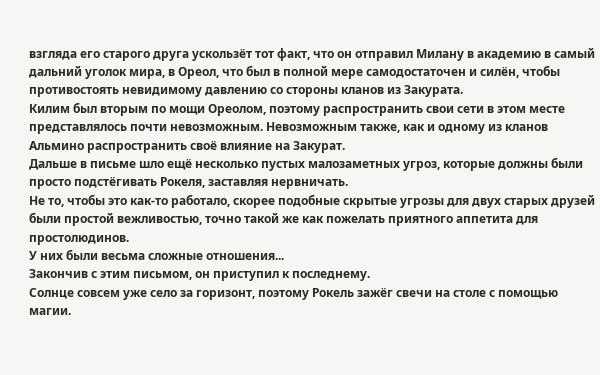взгляда его старого друга ускользёт тот факт, что он отправил Милану в академию в самый дальний уголок мира, в Ореол, что был в полной мере самодостаточен и силён, чтобы противостоять невидимому давлению со стороны кланов из Закурата.
Килим был вторым по мощи Ореолом, поэтому распространить свои сети в этом месте представлялось почти невозможным. Невозможным также, как и одному из кланов Альмино распространить своё влияние на Закурат.
Дальше в письме шло ещё несколько пустых малозаметных угроз, которые должны были просто подстёгивать Рокеля, заставляя нервничать.
Не то, чтобы это как-то работало, скорее подобные скрытые угрозы для двух старых друзей были простой вежливостью, точно такой же как пожелать приятного аппетита для простолюдинов.
У них были весьма сложные отношения...
Закончив с этим письмом, он приступил к последнему.
Солнце совсем уже село за горизонт, поэтому Рокель зажёг свечи на столе с помощью магии.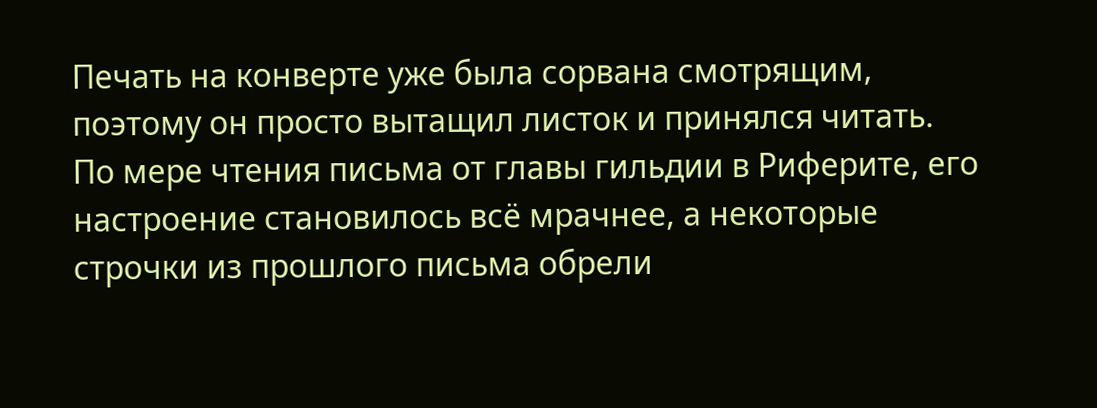Печать на конверте уже была сорвана смотрящим, поэтому он просто вытащил листок и принялся читать.
По мере чтения письма от главы гильдии в Риферите, его настроение становилось всё мрачнее, а некоторые строчки из прошлого письма обрели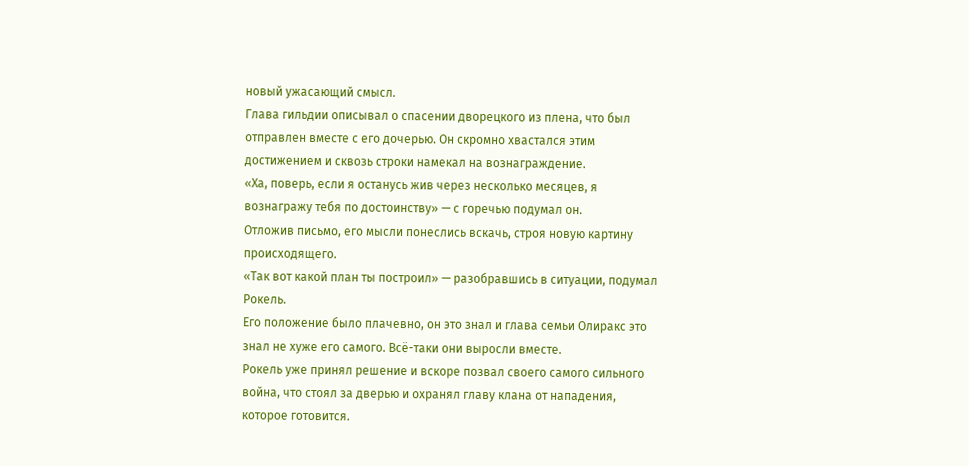новый ужасающий смысл.
Глава гильдии описывал о спасении дворецкого из плена, что был отправлен вместе с его дочерью. Он скромно хвастался этим достижением и сквозь строки намекал на вознаграждение.
«Ха, поверь, если я останусь жив через несколько месяцев, я вознагражу тебя по достоинству» — с горечью подумал он.
Отложив письмо, его мысли понеслись вскачь, строя новую картину происходящего.
«Так вот какой план ты построил» — разобравшись в ситуации, подумал Рокель.
Его положение было плачевно, он это знал и глава семьи Олиракс это знал не хуже его самого. Всё-таки они выросли вместе.
Рокель уже принял решение и вскоре позвал своего самого сильного война, что стоял за дверью и охранял главу клана от нападения, которое готовится.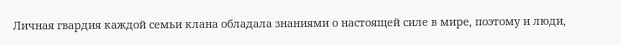Личная гвардия каждой семьи клана обладала знаниями о настоящей силе в мире, поэтому и люди,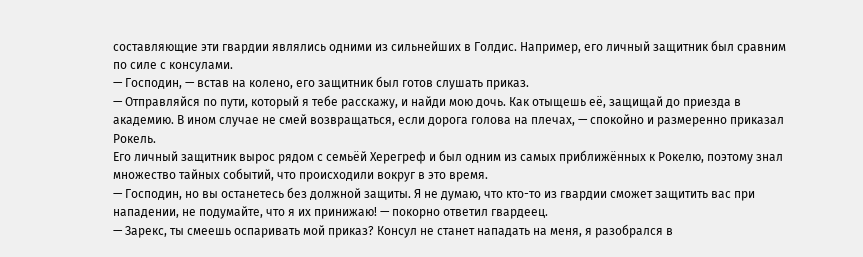составляющие эти гвардии являлись одними из сильнейших в Голдис. Например, его личный защитник был сравним по силе с консулами.
— Господин, — встав на колено, его защитник был готов слушать приказ.
— Отправляйся по пути, который я тебе расскажу, и найди мою дочь. Как отыщешь её, защищай до приезда в академию. В ином случае не смей возвращаться, если дорога голова на плечах, — спокойно и размеренно приказал Рокель.
Его личный защитник вырос рядом с семьёй Херегреф и был одним из самых приближённых к Рокелю, поэтому знал множество тайных событий, что происходили вокруг в это время.
— Господин, но вы останетесь без должной защиты. Я не думаю, что кто-то из гвардии сможет защитить вас при нападении, не подумайте, что я их принижаю! — покорно ответил гвардеец.
— Зарекс, ты смеешь оспаривать мой приказ? Консул не станет нападать на меня, я разобрался в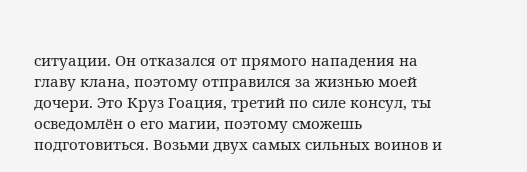ситуации. Он отказался от прямого нападения на главу клана, поэтому отправился за жизнью моей дочери. Это Круз Гоация, третий по силе консул, ты осведомлён о его магии, поэтому сможешь подготовиться. Возьми двух самых сильных воинов и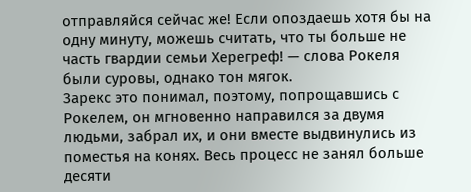отправляйся сейчас же! Если опоздаешь хотя бы на одну минуту, можешь считать, что ты больше не часть гвардии семьи Херегреф! — слова Рокеля были суровы, однако тон мягок.
Зарекс это понимал, поэтому, попрощавшись с Рокелем, он мгновенно направился за двумя людьми, забрал их, и они вместе выдвинулись из поместья на конях. Весь процесс не занял больше десяти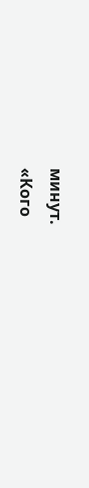минут.
«Кого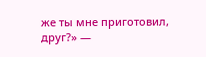же ты мне приготовил, друг?» —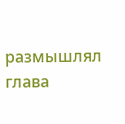размышлял глава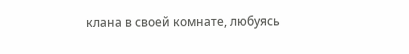клана в своей комнате, любуясь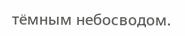тёмным небосводом.